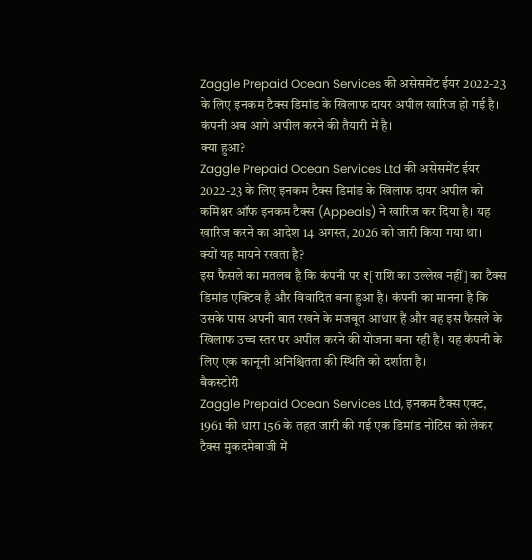Zaggle Prepaid Ocean Services की असेसमेंट ईयर 2022-23 के लिए इनकम टैक्स डिमांड के खिलाफ दायर अपील खारिज हो गई है। कंपनी अब आगे अपील करने की तैयारी में है।
क्या हुआ?
Zaggle Prepaid Ocean Services Ltd की असेसमेंट ईयर 2022-23 के लिए इनकम टैक्स डिमांड के खिलाफ दायर अपील को कमिश्नर ऑफ इनकम टैक्स (Appeals) ने खारिज कर दिया है। यह खारिज करने का आदेश 14 अगस्त, 2026 को जारी किया गया था।
क्यों यह मायने रखता है?
इस फैसले का मतलब है कि कंपनी पर ₹[राशि का उल्लेख नहीं] का टैक्स डिमांड एक्टिव है और विवादित बना हुआ है। कंपनी का मानना है कि उसके पास अपनी बात रखने के मजबूत आधार हैं और वह इस फैसले के खिलाफ उच्च स्तर पर अपील करने की योजना बना रही है। यह कंपनी के लिए एक कानूनी अनिश्चितता की स्थिति को दर्शाता है।
बैकस्टोरी
Zaggle Prepaid Ocean Services Ltd, इनकम टैक्स एक्ट, 1961 की धारा 156 के तहत जारी की गई एक डिमांड नोटिस को लेकर टैक्स मुकदमेबाजी में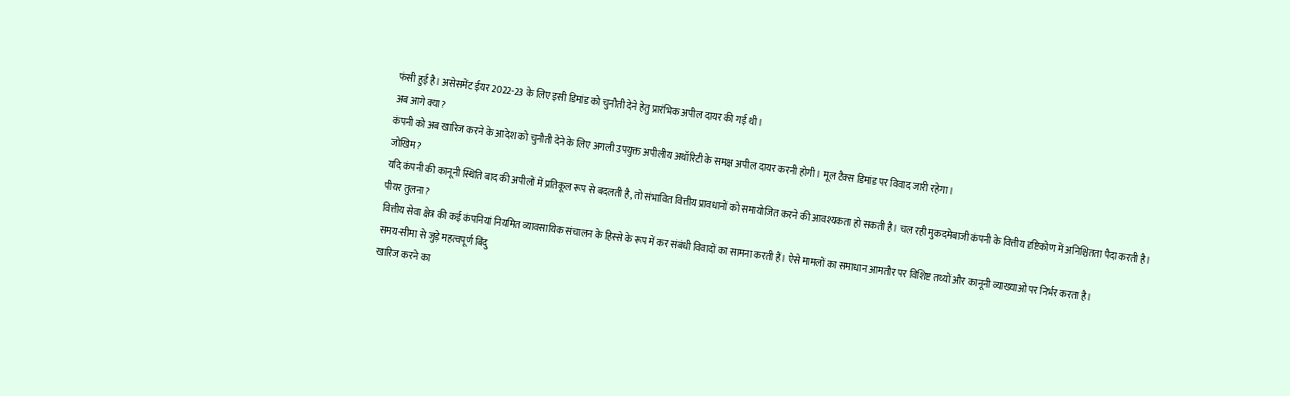फंसी हुई है। असेसमेंट ईयर 2022-23 के लिए इसी डिमांड को चुनौती देने हेतु प्रारंभिक अपील दायर की गई थी।
अब आगे क्या?
कंपनी को अब खारिज करने के आदेश को चुनौती देने के लिए अगली उपयुक्त अपीलीय अथॉरिटी के समक्ष अपील दायर करनी होगी। मूल टैक्स डिमांड पर विवाद जारी रहेगा।
जोखिम?
यदि कंपनी की कानूनी स्थिति बाद की अपीलों में प्रतिकूल रूप से बदलती है, तो संभावित वित्तीय प्रावधानों को समायोजित करने की आवश्यकता हो सकती है। चल रही मुकदमेबाजी कंपनी के वित्तीय दृष्टिकोण में अनिश्चितता पैदा करती है।
पीयर तुलना?
वित्तीय सेवा क्षेत्र की कई कंपनियां नियमित व्यावसायिक संचालन के हिस्से के रूप में कर संबंधी विवादों का सामना करती हैं। ऐसे मामलों का समाधान आमतौर पर विशिष्ट तथ्यों और कानूनी व्याख्याओं पर निर्भर करता है।
समय-सीमा से जुड़े महत्वपूर्ण बिंदु
खारिज करने का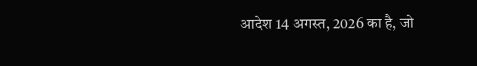आदेश 14 अगस्त, 2026 का है, जो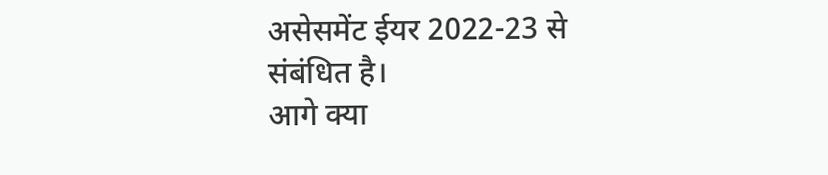असेसमेंट ईयर 2022-23 से संबंधित है।
आगे क्या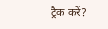ट्रैक करें?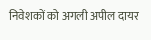निवेशकों को अगली अपील दायर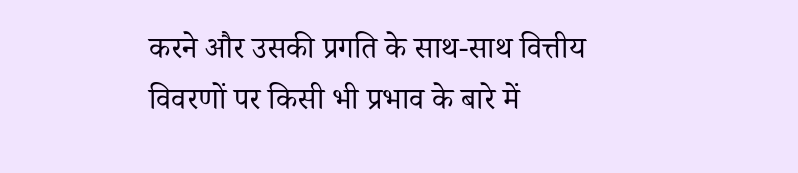करने और उसकी प्रगति के साथ-साथ वित्तीय विवरणों पर किसी भी प्रभाव के बारे में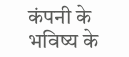कंपनी के भविष्य के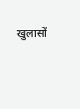खुलासों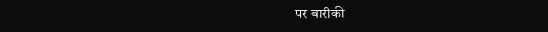पर बारीकी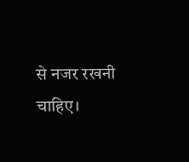से नजर रखनी चाहिए।